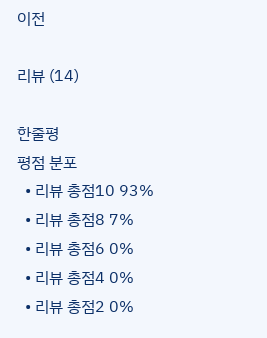이전

리뷰 (14)

한줄평
평점 분포
  • 리뷰 총점10 93%
  • 리뷰 총점8 7%
  • 리뷰 총점6 0%
  • 리뷰 총점4 0%
  • 리뷰 총점2 0%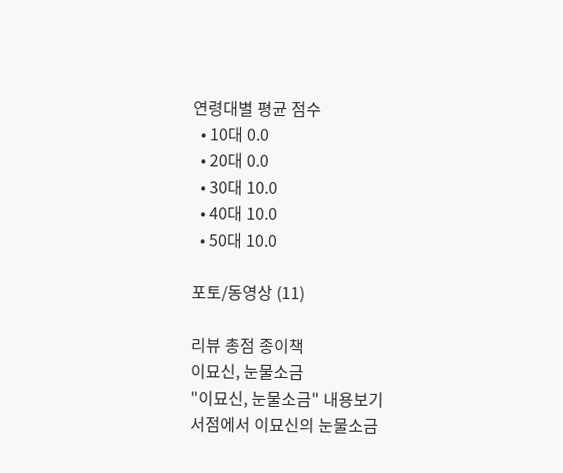연령대별 평균 점수
  • 10대 0.0
  • 20대 0.0
  • 30대 10.0
  • 40대 10.0
  • 50대 10.0

포토/동영상 (11)

리뷰 총점 종이책
이묘신, 눈물소금
"이묘신, 눈물소금" 내용보기
서점에서 이묘신의 눈물소금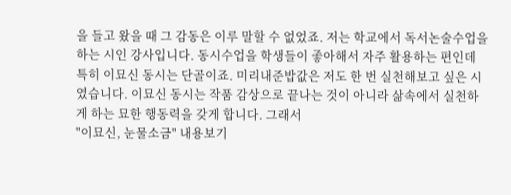을 들고 왔을 때 그 감동은 이루 말할 수 없었죠. 저는 학교에서 독서논술수업을 하는 시인 강사입니다. 동시수업을 학생들이 좋아해서 자주 활용하는 편인데 특히 이묘신 동시는 단골이죠. 미리내준밥값은 저도 한 번 실천해보고 싶은 시였습니다. 이묘신 동시는 작품 감상으로 끝나는 것이 아니라 삶속에서 실천하게 하는 묘한 행동력을 갖게 합니다. 그래서
"이묘신, 눈물소금" 내용보기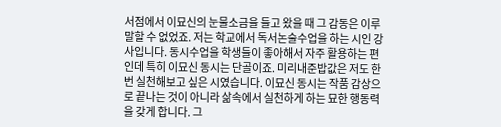서점에서 이묘신의 눈물소금을 들고 왔을 때 그 감동은 이루 말할 수 없었죠. 저는 학교에서 독서논술수업을 하는 시인 강사입니다. 동시수업을 학생들이 좋아해서 자주 활용하는 편인데 특히 이묘신 동시는 단골이죠. 미리내준밥값은 저도 한 번 실천해보고 싶은 시였습니다. 이묘신 동시는 작품 감상으로 끝나는 것이 아니라 삶속에서 실천하게 하는 묘한 행동력을 갖게 합니다. 그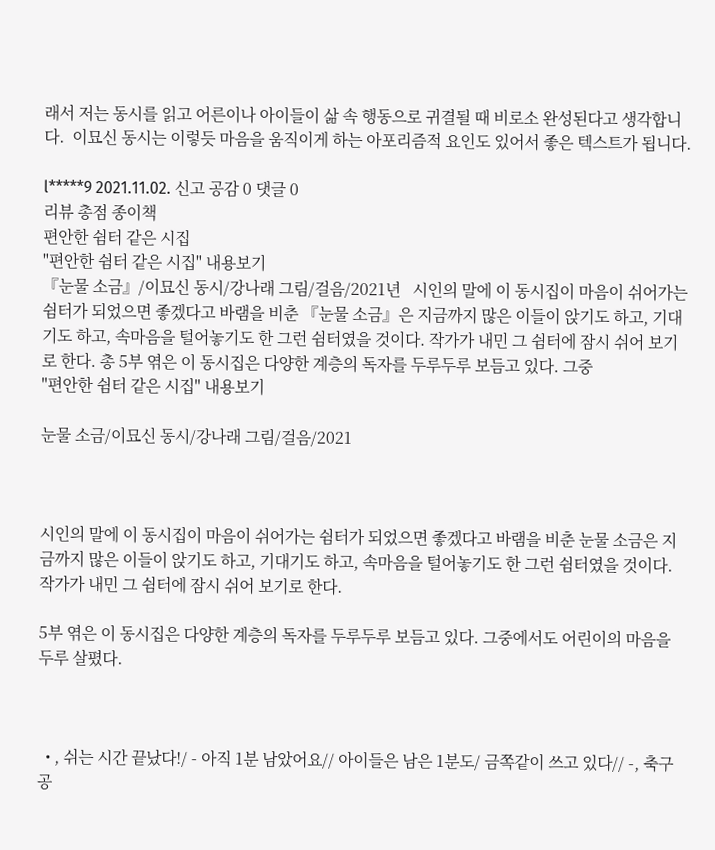래서 저는 동시를 읽고 어른이나 아이들이 삶 속 행동으로 귀결될 때 비로소 완성된다고 생각합니다.  이묘신 동시는 이렇듯 마음을 움직이게 하는 아포리즘적 요인도 있어서 좋은 텍스트가 됩니다.

l*****9 2021.11.02. 신고 공감 0 댓글 0
리뷰 총점 종이책
편안한 쉼터 같은 시집
"편안한 쉼터 같은 시집" 내용보기
『눈물 소금』/이묘신 동시/강나래 그림/걸음/2021년   시인의 말에 이 동시집이 마음이 쉬어가는 쉼터가 되었으면 좋겠다고 바램을 비춘 『눈물 소금』은 지금까지 많은 이들이 앉기도 하고, 기대기도 하고, 속마음을 털어놓기도 한 그런 쉼터였을 것이다. 작가가 내민 그 쉼터에 잠시 쉬어 보기로 한다. 총 5부 엮은 이 동시집은 다양한 계층의 독자를 두루두루 보듬고 있다. 그중
"편안한 쉼터 같은 시집" 내용보기

눈물 소금/이묘신 동시/강나래 그림/걸음/2021



시인의 말에 이 동시집이 마음이 쉬어가는 쉼터가 되었으면 좋겠다고 바램을 비춘 눈물 소금은 지금까지 많은 이들이 앉기도 하고, 기대기도 하고, 속마음을 털어놓기도 한 그런 쉼터였을 것이다. 작가가 내민 그 쉼터에 잠시 쉬어 보기로 한다.

5부 엮은 이 동시집은 다양한 계층의 독자를 두루두루 보듬고 있다. 그중에서도 어린이의 마음을 두루 살폈다.



  • , 쉬는 시간 끝났다!/ - 아직 1분 남았어요// 아이들은 남은 1분도/ 금쪽같이 쓰고 있다// -, 축구공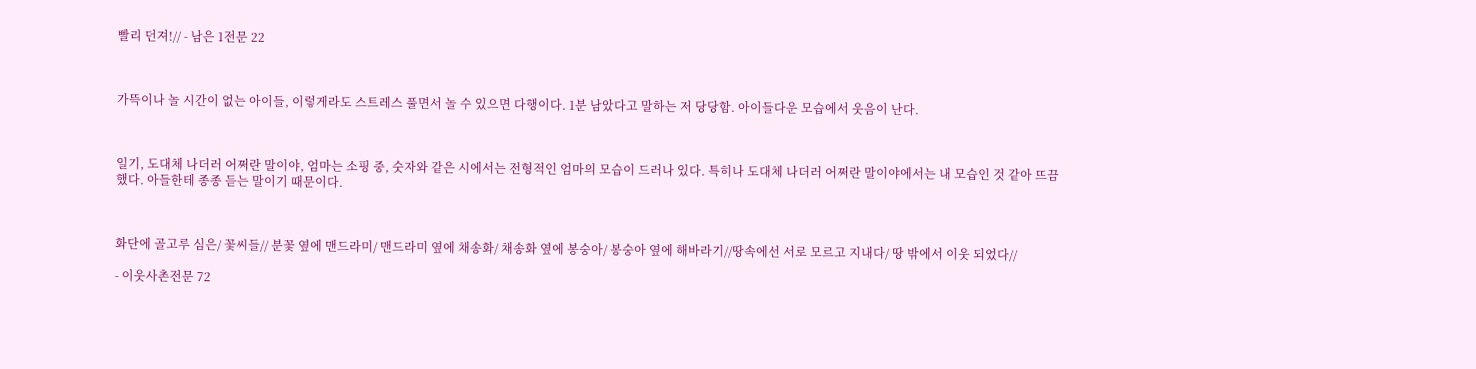빨리 던져!// - 남은 1전문 22



가뜩이나 놀 시간이 없는 아이들, 이렇게라도 스트레스 풀면서 놀 수 있으면 다행이다. 1분 남았다고 말하는 저 당당함. 아이들다운 모습에서 웃음이 난다.



일기, 도대체 나더러 어쩌란 말이야, 엄마는 소핑 중, 숫자와 같은 시에서는 전형적인 엄마의 모습이 드러나 있다. 특히나 도대체 나더러 어쩌란 말이야에서는 내 모습인 것 같아 뜨끔했다. 아들한테 종종 듣는 말이기 때문이다.



화단에 골고루 심은/ 꽃씨들// 분꽃 옆에 맨드라미/ 맨드라미 옆에 채송화/ 채송화 옆에 봉숭아/ 봉숭아 옆에 해바라기//땅속에선 서로 모르고 지내다/ 땅 밖에서 이웃 되었다//

- 이웃사촌전문 72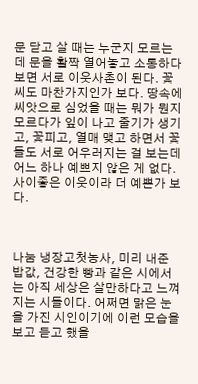문 닫고 살 때는 누군지 모르는데 문을 활짝 열어놓고 소통하다 보면 서로 이웃사촌이 된다. 꽃씨도 마찬가지인가 보다. 땅속에 씨앗으로 심었을 때는 뭐가 뭔지 모르다가 잎이 나고 줄기가 생기고, 꽃피고, 열매 맺고 하면서 꽃들도 서로 어우러지는 걸 보는데 어느 하나 예쁘지 않은 게 없다. 사이좋은 이웃이라 더 예쁜가 보다.



나눔 냉장고첫농사, 미리 내준 밥값, 건강한 빵과 같은 시에서는 아직 세상은 살만하다고 느껴지는 시들이다. 어쩌면 맑은 눈을 가진 시인이기에 이런 모습을 보고 듣고 했을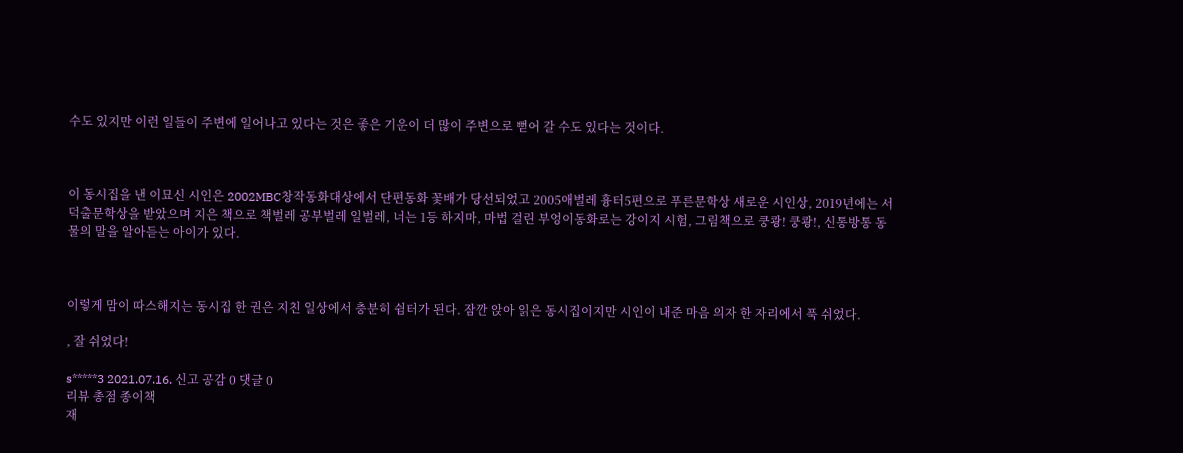수도 있지만 이런 일들이 주변에 일어나고 있다는 것은 좋은 기운이 더 많이 주변으로 뻗어 갈 수도 있다는 것이다.



이 동시집을 낸 이묘신 시인은 2002MBC창작동화대상에서 단편동화 꽃배가 당선되었고 2005애벌레 흉터5편으로 푸른문학상 새로운 시인상, 2019년에는 서덕출문학상을 받았으며 지은 책으로 책벌레 공부벌레 일벌레, 너는 1등 하지마, 마법 걸린 부엉이동화로는 강이지 시험, 그림책으로 쿵쾅! 쿵쾅!, 신통방통 동물의 말을 알아듣는 아이가 있다.



이렇게 맘이 따스해지는 동시집 한 권은 지친 일상에서 충분히 쉼터가 된다. 잠깐 앉아 읽은 동시집이지만 시인이 내준 마음 의자 한 자리에서 푹 쉬었다.

, 잘 쉬었다!

s*****3 2021.07.16. 신고 공감 0 댓글 0
리뷰 총점 종이책
재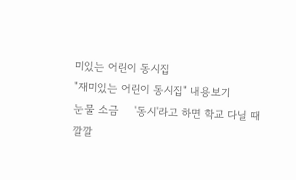미있는 어린이 동시집
"재미있는 어린이 동시집" 내용보기
눈물 소금     '동시'라고 하면 학교 다닐 때 깔깔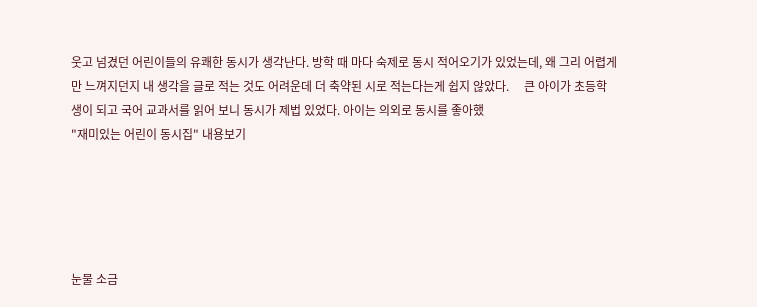웃고 넘겼던 어린이들의 유쾌한 동시가 생각난다. 방학 때 마다 숙제로 동시 적어오기가 있었는데, 왜 그리 어렵게만 느껴지던지 내 생각을 글로 적는 것도 어려운데 더 축약된 시로 적는다는게 쉽지 않았다.     큰 아이가 초등학생이 되고 국어 교과서를 읽어 보니 동시가 제법 있었다. 아이는 의외로 동시를 좋아했
"재미있는 어린이 동시집" 내용보기





눈물 소금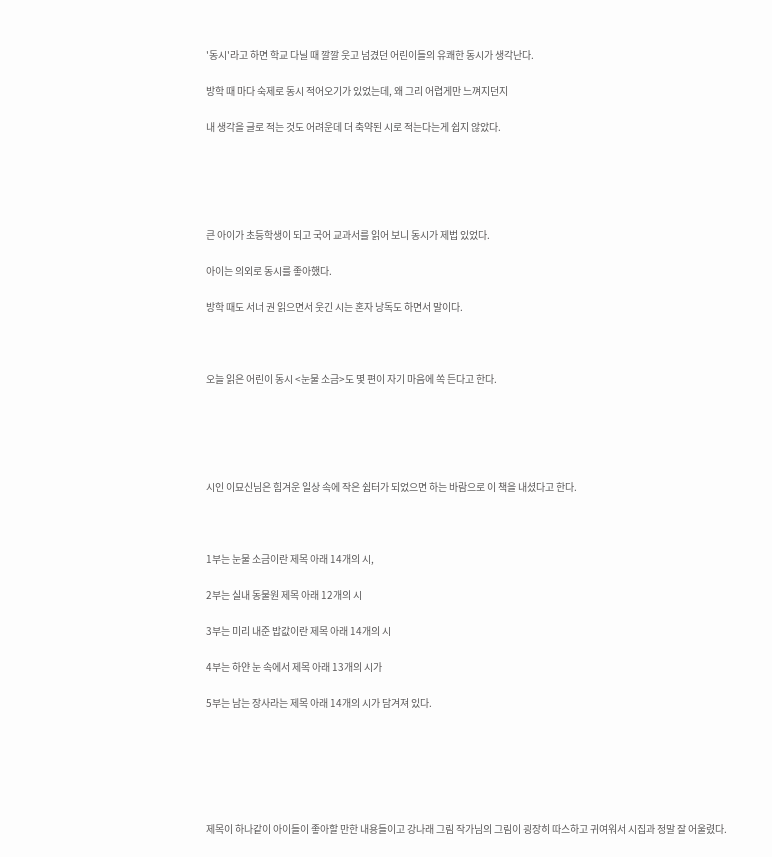'동시'라고 하면 학교 다닐 때 깔깔 웃고 넘겼던 어린이들의 유쾌한 동시가 생각난다.

방학 때 마다 숙제로 동시 적어오기가 있었는데, 왜 그리 어렵게만 느껴지던지

내 생각을 글로 적는 것도 어려운데 더 축약된 시로 적는다는게 쉽지 않았다.





큰 아이가 초등학생이 되고 국어 교과서를 읽어 보니 동시가 제법 있었다.

아이는 의외로 동시를 좋아했다.

방학 때도 서너 권 읽으면서 웃긴 시는 혼자 낭독도 하면서 말이다.



오늘 읽은 어린이 동시 <눈물 소금>도 몇 편이 자기 마음에 쏙 든다고 한다.





시인 이묘신님은 힘겨운 일상 속에 작은 쉼터가 되었으면 하는 바람으로 이 책을 내셨다고 한다.



1부는 눈물 소금이란 제목 아래 14개의 시,

2부는 실내 동물원 제목 아래 12개의 시

3부는 미리 내준 밥값이란 제목 아래 14개의 시

4부는 하얀 눈 속에서 제목 아래 13개의 시가

5부는 남는 장사라는 제목 아래 14개의 시가 담겨져 있다.






제목이 하나같이 아이들이 좋아할 만한 내용들이고 강나래 그림 작가님의 그림이 굉장히 따스하고 귀여워서 시집과 정말 잘 어울렸다.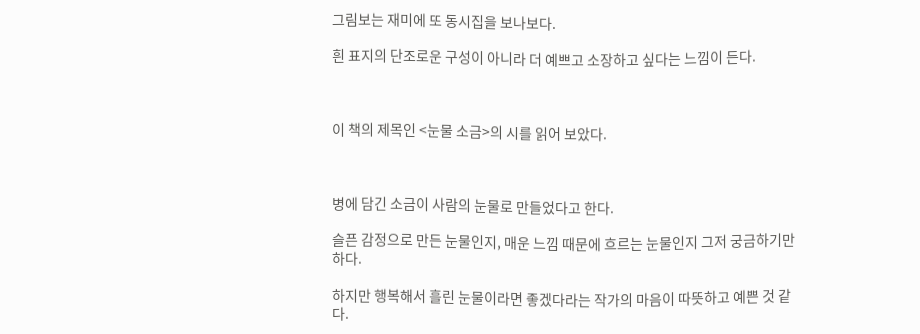그림보는 재미에 또 동시집을 보나보다.

흰 표지의 단조로운 구성이 아니라 더 예쁘고 소장하고 싶다는 느낌이 든다.



이 책의 제목인 <눈물 소금>의 시를 읽어 보았다.



병에 담긴 소금이 사람의 눈물로 만들었다고 한다.

슬픈 감정으로 만든 눈물인지, 매운 느낌 때문에 흐르는 눈물인지 그저 궁금하기만 하다.

하지만 행복해서 흘린 눈물이라면 좋겠다라는 작가의 마음이 따뜻하고 예쁜 것 같다.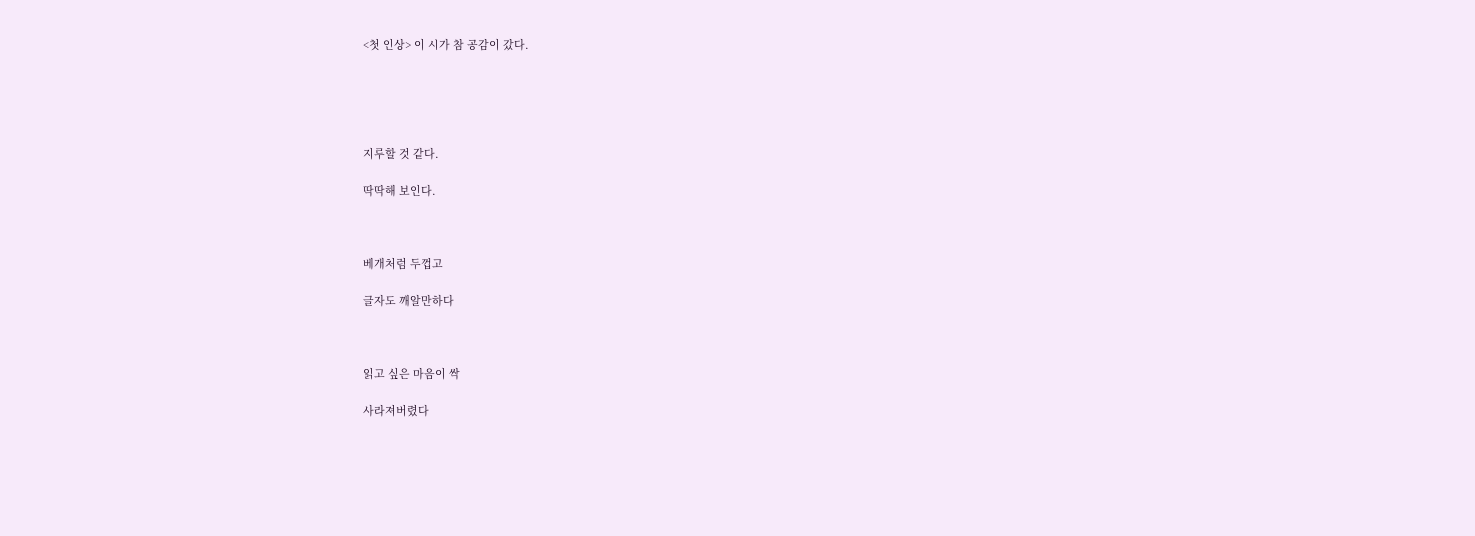<첫 인상> 이 시가 참 공감이 갔다.





지루할 것 같다.

딱딱해 보인다.



베개처럼 두껍고

글자도 깨알만하다



읽고 싶은 마음이 싹

사라져버렸다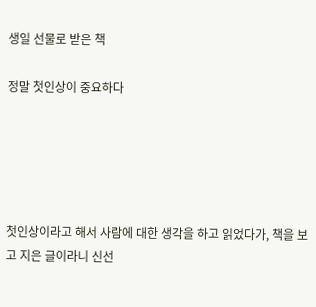생일 선물로 받은 책

정말 첫인상이 중요하다





첫인상이라고 해서 사람에 대한 생각을 하고 읽었다가, 책을 보고 지은 글이라니 신선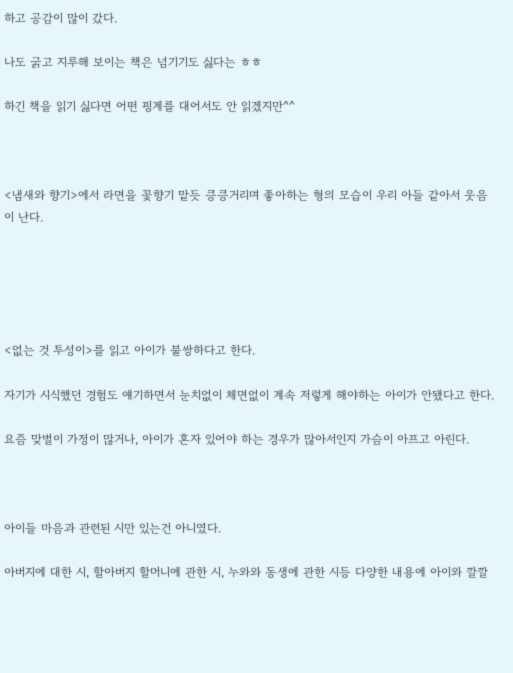하고 공감이 많이 갔다.

나도 굵고 지루해 보이는 책은 넘기기도 싫다는 ㅎㅎ

하긴 책을 읽기 싫다면 어떤 핑계를 대어서도 안 읽겠지만^^



<냄새와 향기>에서 라면을 꽃향기 맡듯 킁킁거리며 좋아하는 형의 모습이 우리 아들 같아서 웃음이 난다.





<없는 것 투성이>를 읽고 아이가 불쌍하다고 한다.

자기가 시식했던 경험도 얘기하면서 눈치없이 체면없이 계속 저렇게 해야하는 아이가 안됐다고 한다.

요즘 맞벌이 가정이 많거나, 아이가 혼자 있어야 하는 경우가 많아서인지 가슴이 아프고 아린다.



아이들 마음과 관련된 시만 있는건 아니였다.

아버지에 대한 시, 할아버지 할머니에 관한 시, 누와와 동생에 관한 시등 다양한 내용에 아이와 깔깔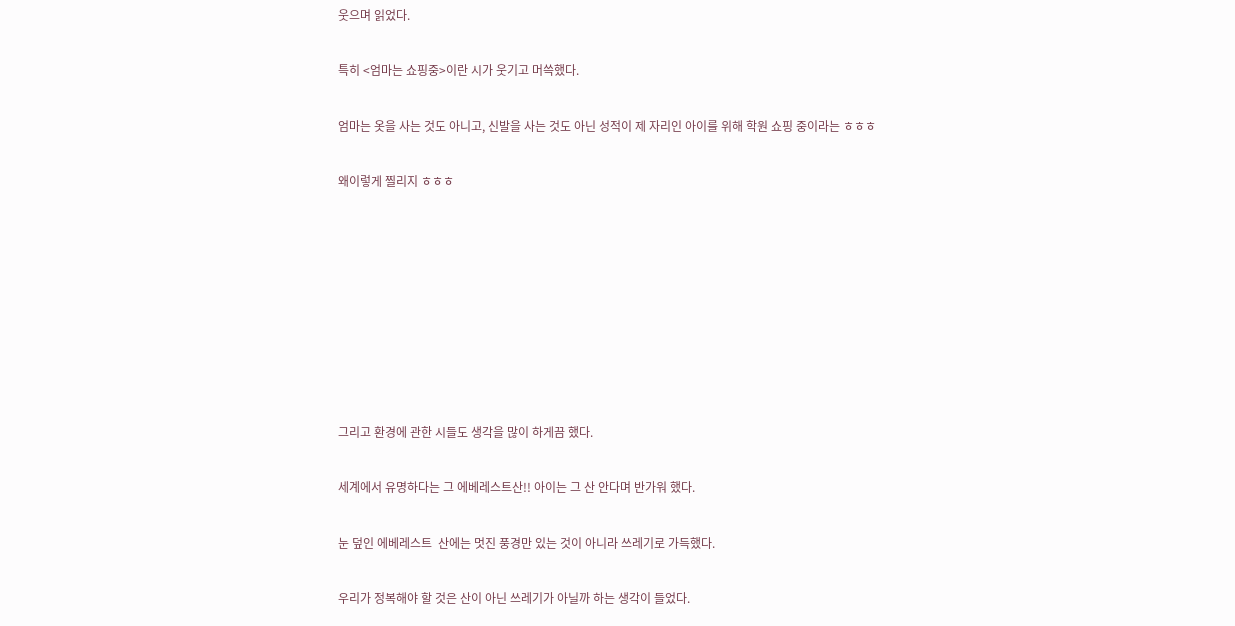웃으며 읽었다.

특히 <엄마는 쇼핑중>이란 시가 웃기고 머쓱했다.

엄마는 옷을 사는 것도 아니고, 신발을 사는 것도 아닌 성적이 제 자리인 아이를 위해 학원 쇼핑 중이라는 ㅎㅎㅎ

왜이렇게 찔리지 ㅎㅎㅎ








그리고 환경에 관한 시들도 생각을 많이 하게끔 했다.

세계에서 유명하다는 그 에베레스트산!! 아이는 그 산 안다며 반가워 했다.

눈 덮인 에베레스트  산에는 멋진 풍경만 있는 것이 아니라 쓰레기로 가득했다.

우리가 정복해야 할 것은 산이 아닌 쓰레기가 아닐까 하는 생각이 들었다.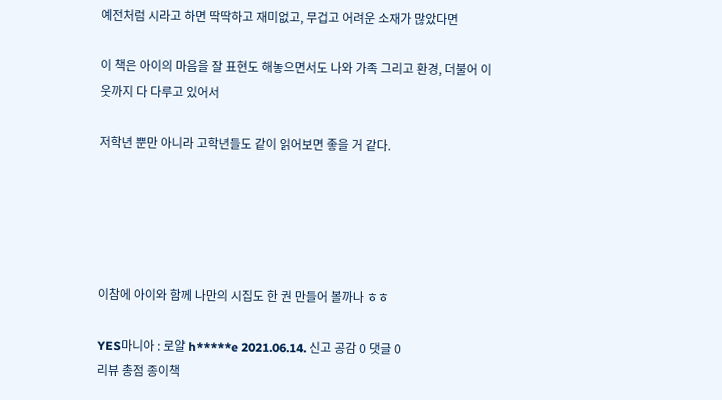예전처럼 시라고 하면 딱딱하고 재미없고, 무겁고 어려운 소재가 많았다면

이 책은 아이의 마음을 잘 표현도 해놓으면서도 나와 가족 그리고 환경, 더불어 이웃까지 다 다루고 있어서

저학년 뿐만 아니라 고학년들도 같이 읽어보면 좋을 거 같다.





이참에 아이와 함께 나만의 시집도 한 권 만들어 볼까나 ㅎㅎ

YES마니아 : 로얄 h*****e 2021.06.14. 신고 공감 0 댓글 0
리뷰 총점 종이책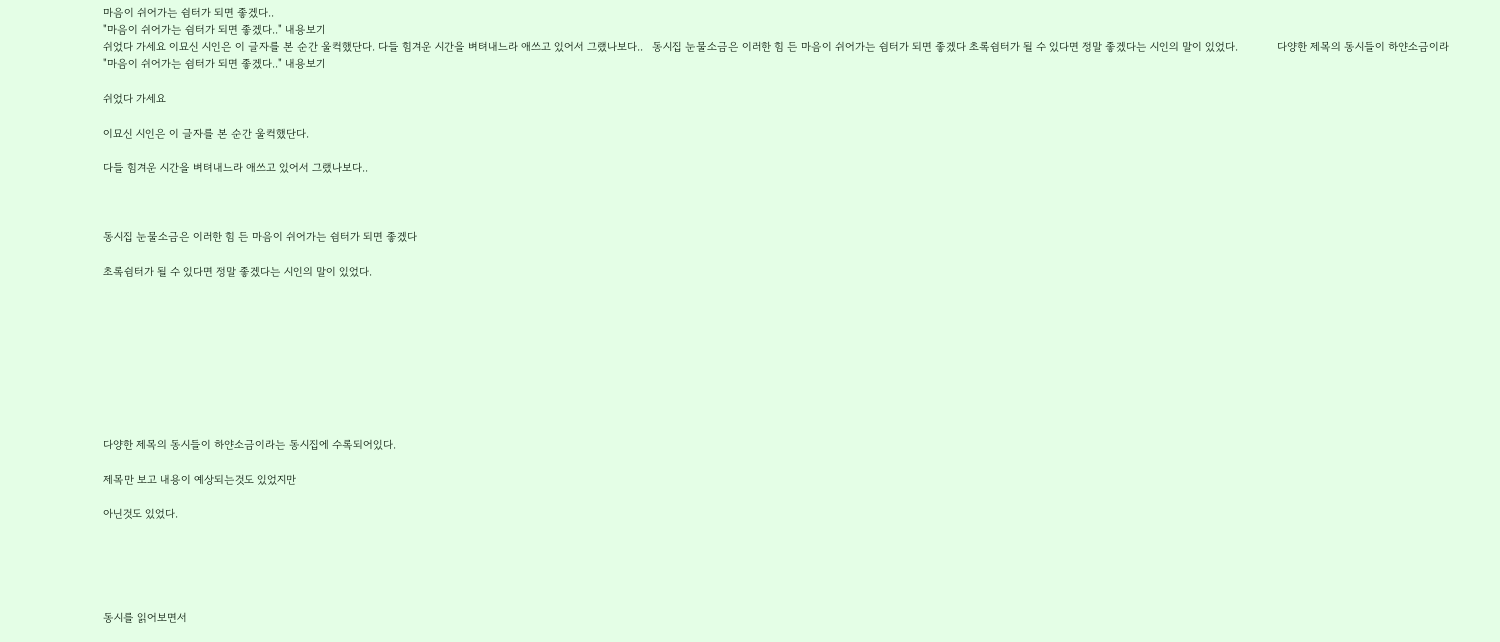마음이 쉬어가는 쉼터가 되면 좋겠다..
"마음이 쉬어가는 쉼터가 되면 좋겠다.." 내용보기
쉬었다 가세요 이묘신 시인은 이 글자를 본 순간 울컥했단다. 다들 힘겨운 시간을 벼텨내느라 애쓰고 있어서 그랬나보다..   동시집 눈물소금은 이러한 힘 든 마음이 쉬어가는 쉼터가 되면 좋겠다 초록쉼터가 될 수 있다면 정말 좋겠다는 시인의 말이 있었다.             다양한 제목의 동시들이 하얀소금이라
"마음이 쉬어가는 쉼터가 되면 좋겠다.." 내용보기

쉬었다 가세요

이묘신 시인은 이 글자를 본 순간 울컥했단다.

다들 힘겨운 시간을 벼텨내느라 애쓰고 있어서 그랬나보다..



동시집 눈물소금은 이러한 힘 든 마음이 쉬어가는 쉼터가 되면 좋겠다

초록쉼터가 될 수 있다면 정말 좋겠다는 시인의 말이 있었다.









다양한 제목의 동시들이 하얀소금이라는 동시집에 수록되어있다.

제목만 보고 내용이 예상되는것도 있었지만

아닌것도 있었다.





동시를 읽어보면서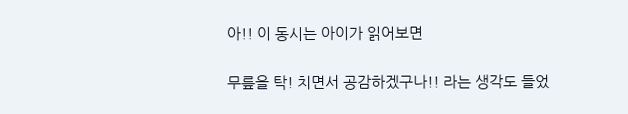아!! 이 동시는 아이가 읽어보면

무릎을 탁! 치면서 공감하겠구나!! 라는 생각도 들었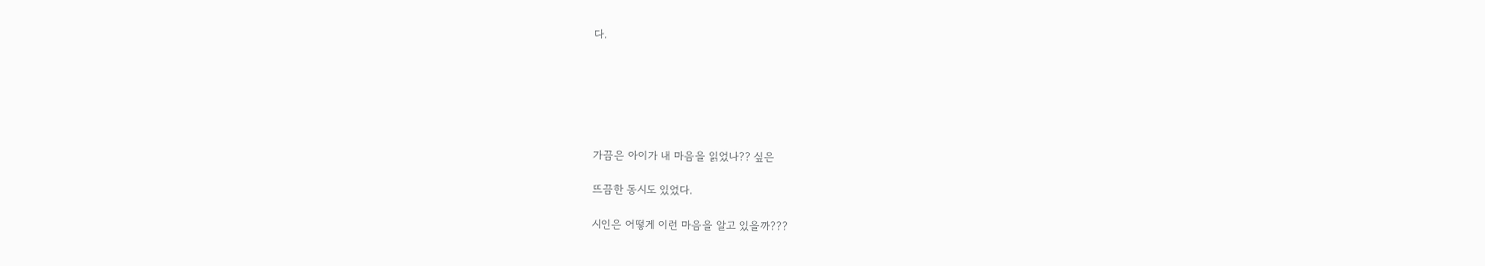다.






가끔은 아이가 내 마음을 읽었나?? 싶은

뜨끔한 동시도 있었다.

시인은 어떻게 이런 마음을 알고 있을까???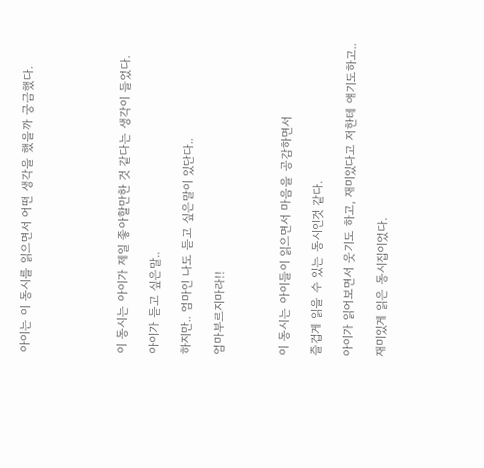아이는 이 동시를 읽으면서 어떤 생각을 했을까 궁금했다.





이 동시는 아이가 제일 좋아할만한 것 같다는 생각이 들었다.

아이가 듣고 싶은말..

하지만.. 엄마인 나도 듣고 싶은말이 있단다..

엄마부르지마라!!



이 동시는 아이들이 읽으면서 마음을 공감하면서

즐겁게 읽을 수 있는 동시인것 같다.

아이가 읽어보면서 웃기도 하고, 재미있다고 저한테 얘기도하고..

재미있게 읽은 동시집이었다.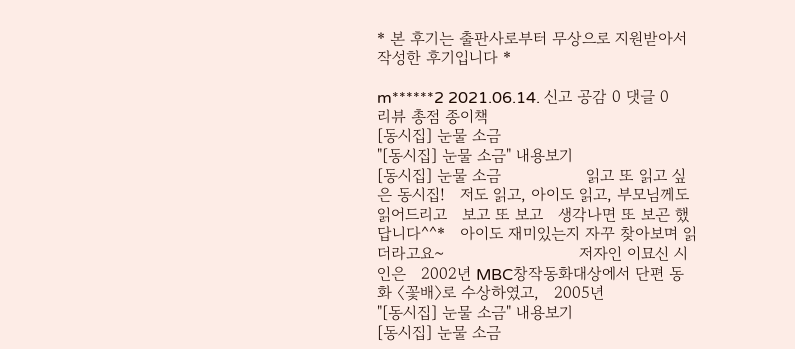* 본 후기는 출판사로부터 무상으로 지원받아서 작성한 후기입니다 *

m******2 2021.06.14. 신고 공감 0 댓글 0
리뷰 총점 종이책
[동시집] 눈물 소금
"[동시집] 눈물 소금" 내용보기
[동시집] 눈물 소금                 읽고 또 읽고 싶은 동시집!   저도 읽고, 아이도 읽고, 부모님께도 읽어드리고   보고 또 보고   생각나면 또 보곤 했답니다^^*   아이도 재미있는지 자꾸 찾아보며 읽더라고요~                           저자인 이묘신 시인은   2002년 MBC창작동화대상에서 단편 동화 〈꽃배〉로 수상하였고,   2005년
"[동시집] 눈물 소금" 내용보기
[동시집] 눈물 소금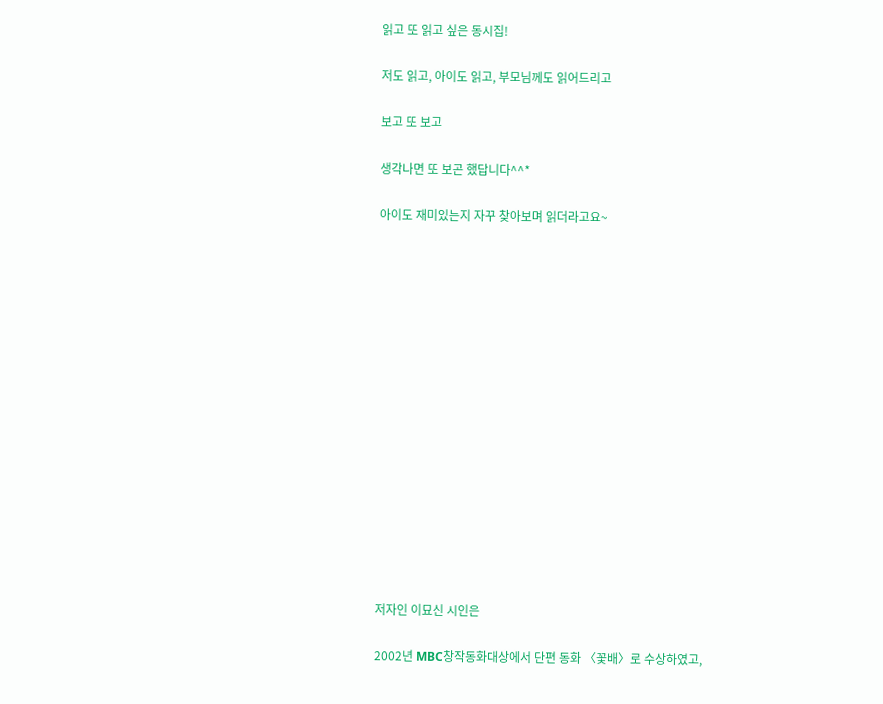읽고 또 읽고 싶은 동시집!

저도 읽고, 아이도 읽고, 부모님께도 읽어드리고

보고 또 보고

생각나면 또 보곤 했답니다^^*

아이도 재미있는지 자꾸 찾아보며 읽더라고요~
















저자인 이묘신 시인은

2002년 MBC창작동화대상에서 단편 동화 〈꽃배〉로 수상하였고,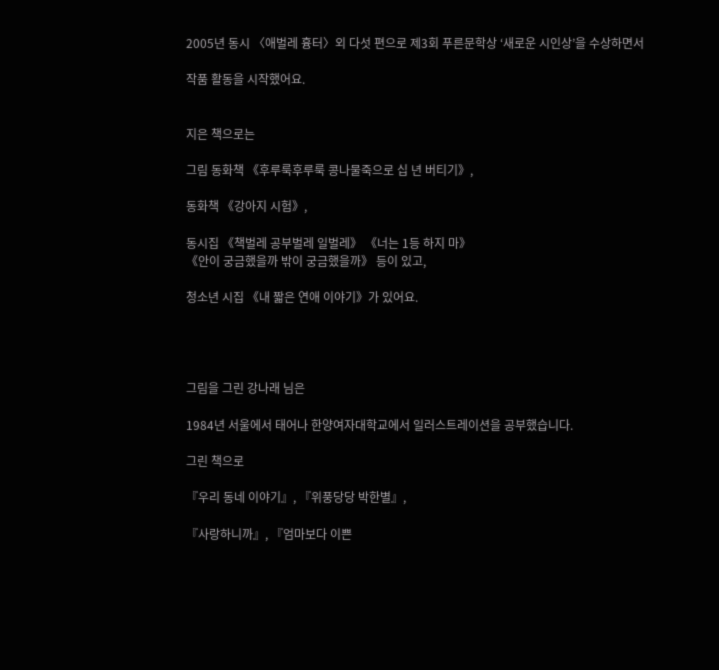2005년 동시 〈애벌레 흉터〉외 다섯 편으로 제3회 푸른문학상 ‘새로운 시인상’을 수상하면서

작품 활동을 시작했어요.


지은 책으로는

그림 동화책 《후루룩후루룩 콩나물죽으로 십 년 버티기》,

동화책 《강아지 시험》,

동시집 《책벌레 공부벌레 일벌레》 《너는 1등 하지 마》
《안이 궁금했을까 밖이 궁금했을까》 등이 있고,

청소년 시집 《내 짧은 연애 이야기》가 있어요.




그림을 그린 강나래 님은

1984년 서울에서 태어나 한양여자대학교에서 일러스트레이션을 공부했습니다.

그린 책으로

『우리 동네 이야기』, 『위풍당당 박한별』,

『사랑하니까』, 『엄마보다 이쁜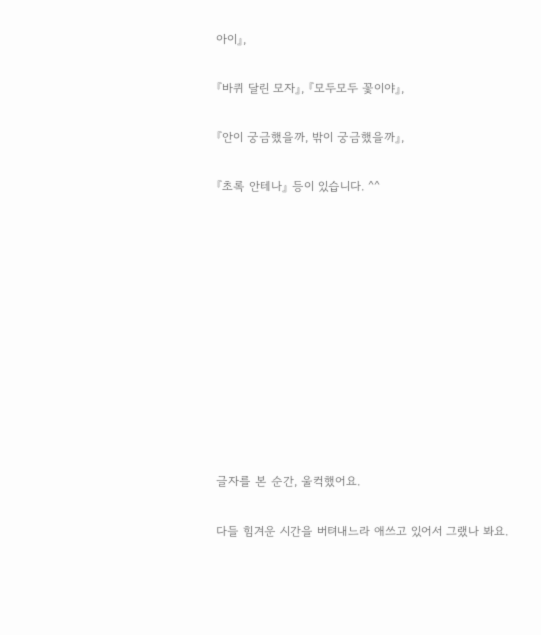아이』,

『바퀴 달린 모자』, 『모두모두 꽃이야』,

『안이 궁금했을까, 밖이 궁금했을까』,

『초록 안테나』 등이 있습니다. ^^











글자를 본 순간, 울컥했어요.

다들 힘겨운 시간을 버텨내느라 애쓰고 있어서 그랬나 봐요.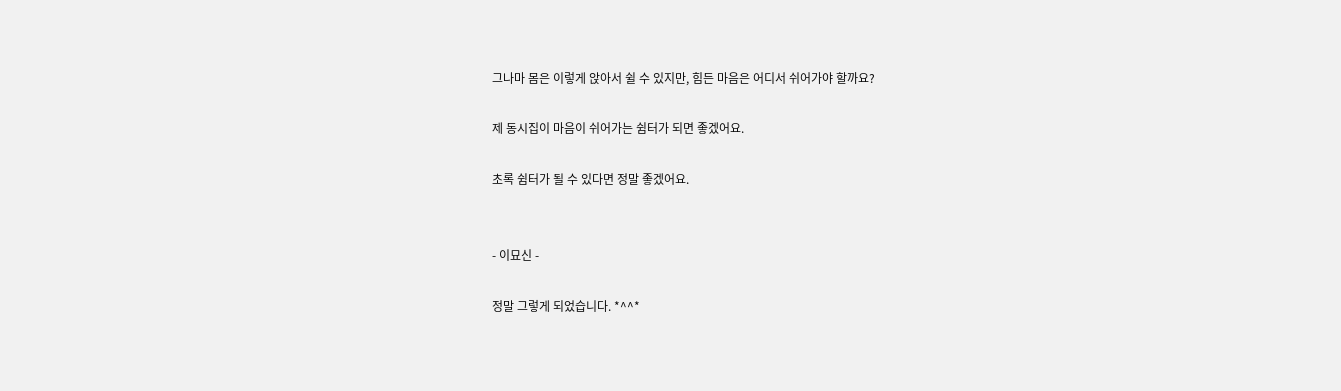그나마 몸은 이렇게 앉아서 쉴 수 있지만, 힘든 마음은 어디서 쉬어가야 할까요?

제 동시집이 마음이 쉬어가는 쉼터가 되면 좋겠어요.

초록 쉼터가 될 수 있다면 정말 좋겠어요.


- 이묘신 -

정말 그렇게 되었습니다. *^^*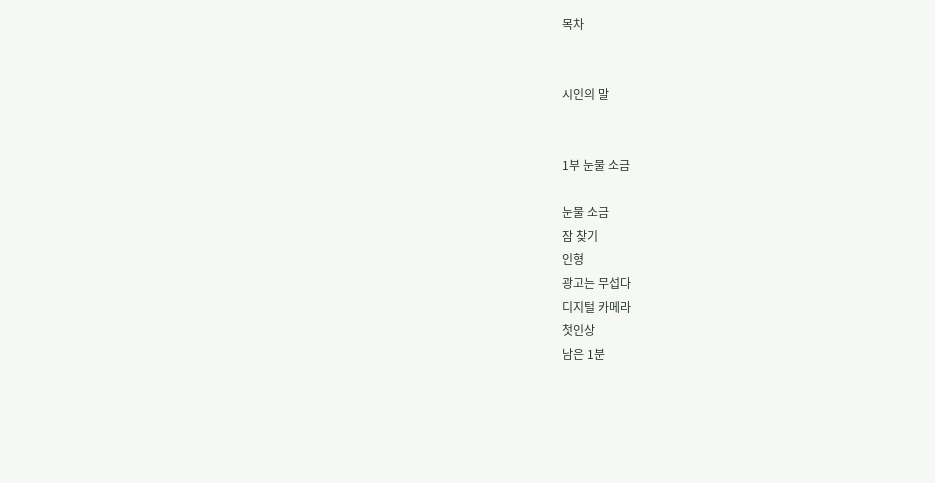목차


시인의 말


1부 눈물 소금

눈물 소금
잠 찾기
인형
광고는 무섭다
디지털 카메라
첫인상
남은 1분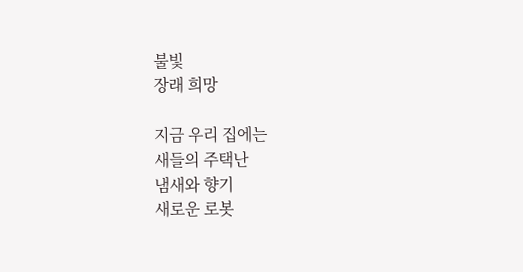불빛
장래 희망

지금 우리 집에는
새들의 주택난
냄새와 향기
새로운 로봇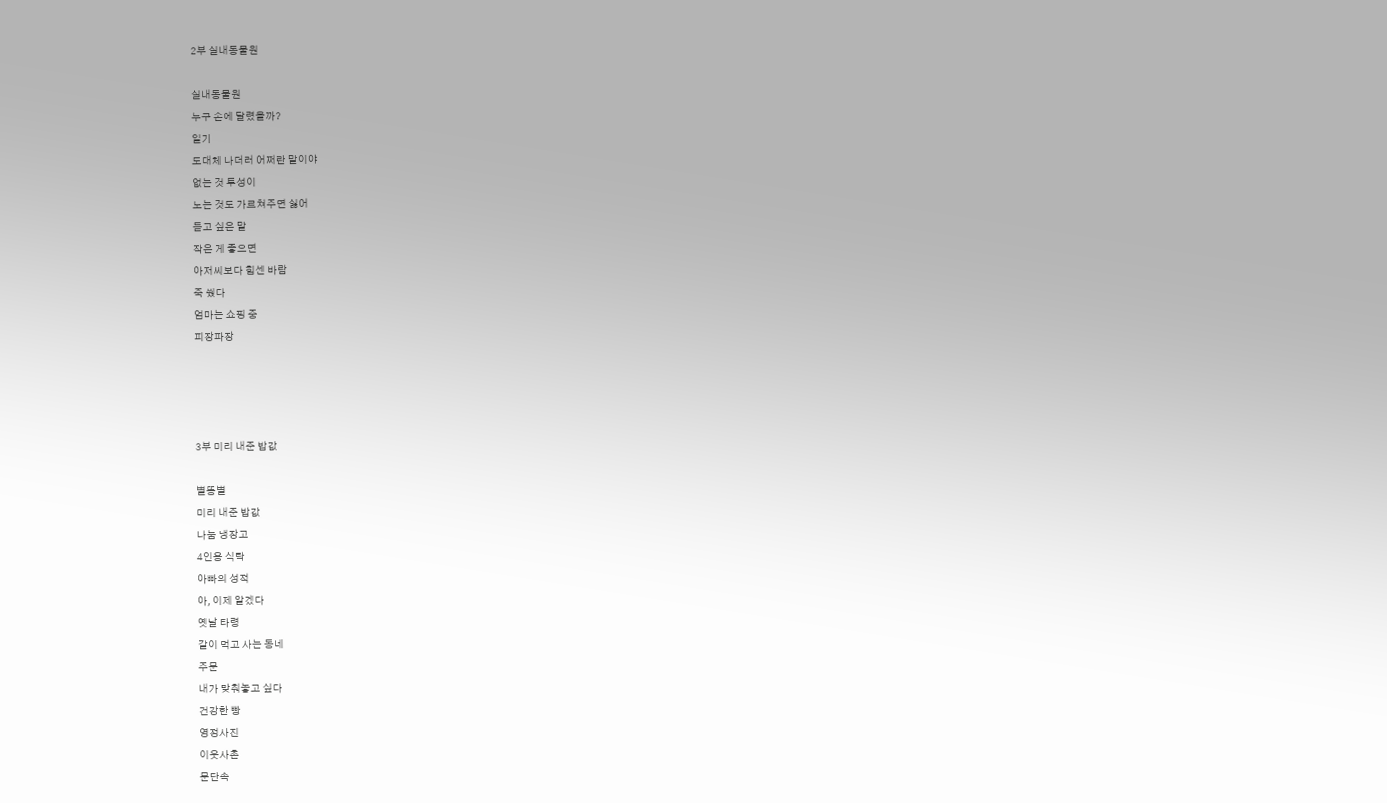2부 실내동물원

실내동물원
누구 손에 달렸을까?
일기
도대체 나더러 어쩌란 말이야
없는 것 투성이
노는 것도 가르쳐주면 싫어
듣고 싶은 말
작은 게 좋으면
아저씨보다 힘센 바람
죽 쒔다
엄마는 쇼핑 중
피장파장




3부 미리 내준 밥값

별똥별
미리 내준 밥값
나눔 냉장고
4인용 식탁
아빠의 성적
아, 이제 알겠다
옛날 타령
같이 먹고 사는 동네
주문
내가 맞춰놓고 싶다
건강한 빵
영정사진
이웃사촌
문단속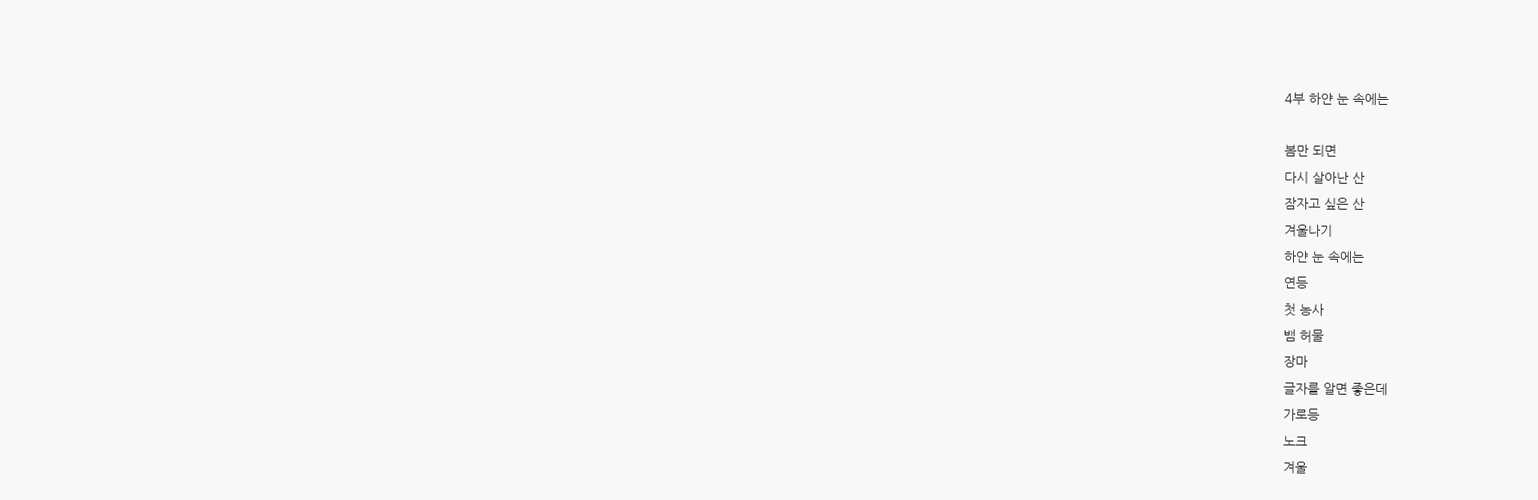4부 하얀 눈 속에는

봄만 되면
다시 살아난 산
잠자고 싶은 산
겨울나기
하얀 눈 속에는
연등
첫 농사
뱀 허물
장마
글자를 알면 좋은데
가로등
노크
겨울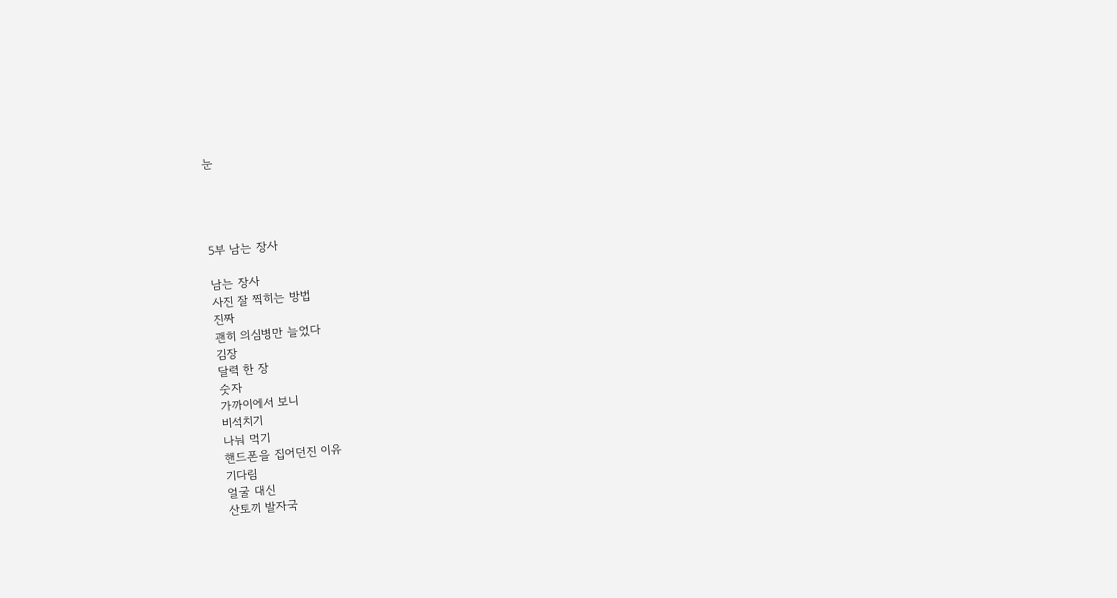눈




5부 남는 장사

남는 장사
사진 잘 찍히는 방법
진짜
괜히 의심병만 늘었다
김장
달력 한 장
숫자
가까이에서 보니
비석치기
나눠 먹기
핸드폰을 집어던진 이유
기다림
얼굴 대신
산토끼 발자국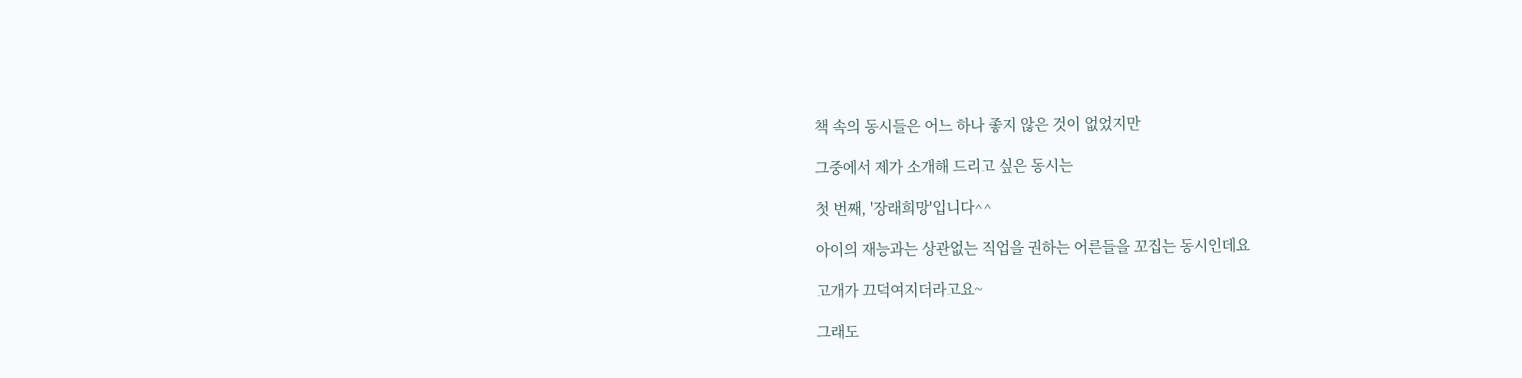책 속의 동시들은 어느 하나 좋지 않은 것이 없었지만

그중에서 제가 소개해 드리고 싶은 동시는

첫 번째, '장래희망'입니다^^

아이의 재능과는 상관없는 직업을 권하는 어른들을 꼬집는 동시인데요

고개가 끄덕여지더라고요~

그래도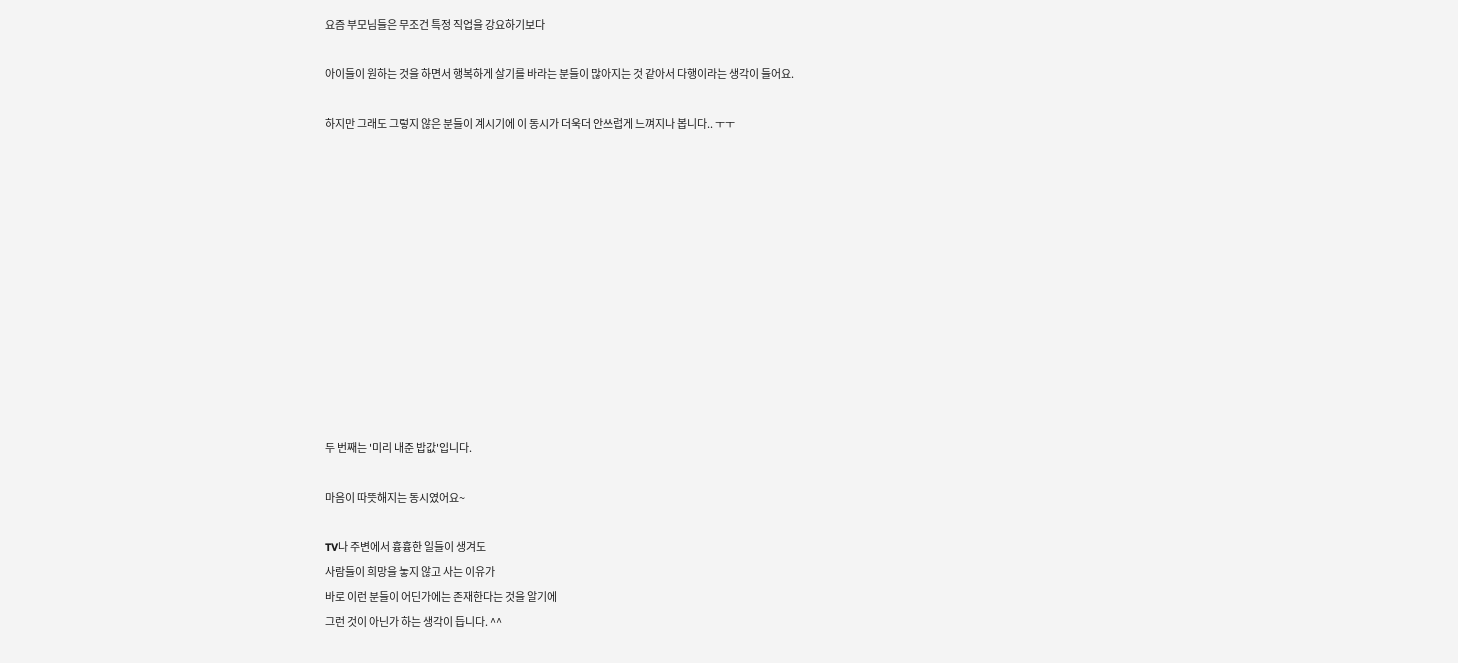요즘 부모님들은 무조건 특정 직업을 강요하기보다

아이들이 원하는 것을 하면서 행복하게 살기를 바라는 분들이 많아지는 것 같아서 다행이라는 생각이 들어요.

하지만 그래도 그렇지 않은 분들이 계시기에 이 동시가 더욱더 안쓰럽게 느껴지나 봅니다.. ㅜㅜ












두 번째는 '미리 내준 밥값'입니다.

마음이 따뜻해지는 동시였어요~

TV나 주변에서 흉흉한 일들이 생겨도
사람들이 희망을 놓지 않고 사는 이유가
바로 이런 분들이 어딘가에는 존재한다는 것을 알기에
그런 것이 아닌가 하는 생각이 듭니다. ^^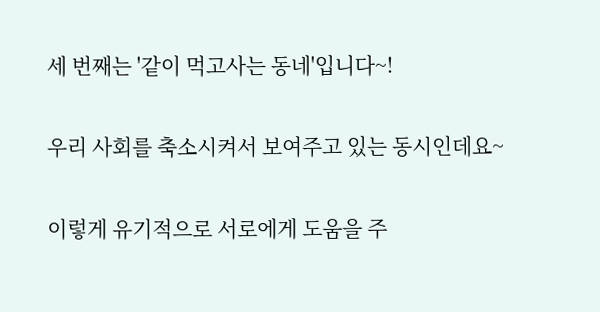세 번째는 '같이 먹고사는 동네'입니다~!

우리 사회를 축소시켜서 보여주고 있는 동시인데요~

이렇게 유기적으로 서로에게 도움을 주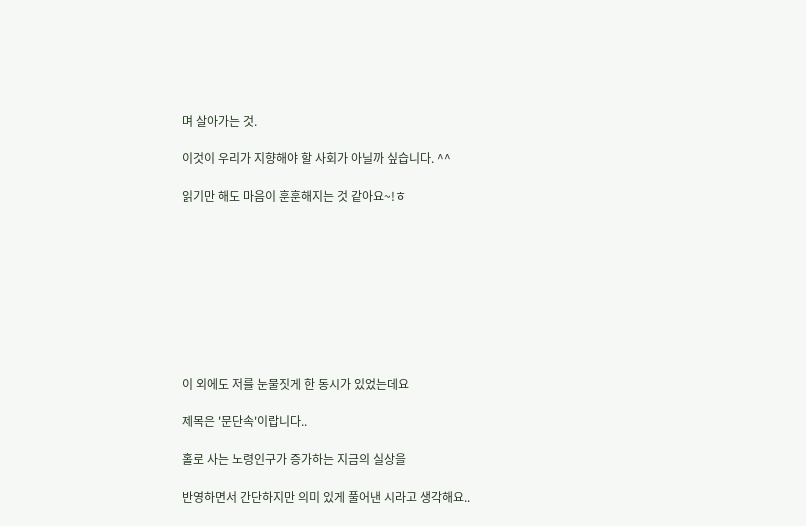며 살아가는 것.

이것이 우리가 지향해야 할 사회가 아닐까 싶습니다. ^^

읽기만 해도 마음이 훈훈해지는 것 같아요~!ㅎ









이 외에도 저를 눈물짓게 한 동시가 있었는데요

제목은 '문단속'이랍니다..

홀로 사는 노령인구가 증가하는 지금의 실상을

반영하면서 간단하지만 의미 있게 풀어낸 시라고 생각해요..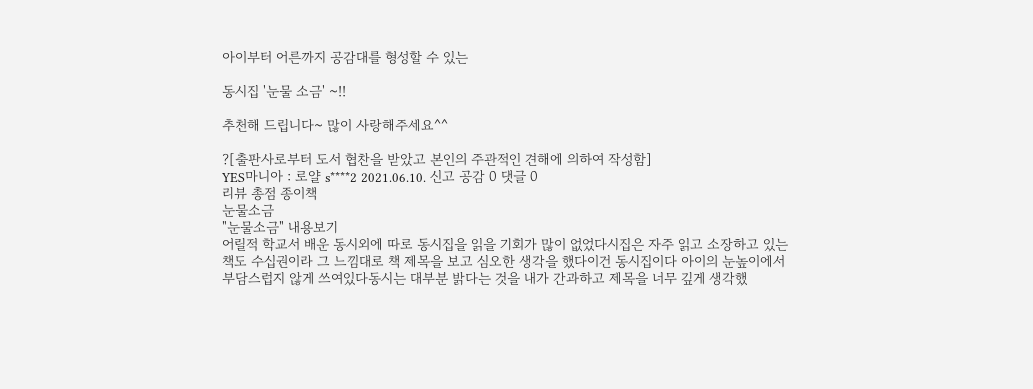아이부터 어른까지 공감대를 형성할 수 있는

동시집 '눈물 소금' ~!!

추천해 드립니다~ 많이 사랑해주세요^^

?[출판사로부터 도서 협찬을 받았고 본인의 주관적인 견해에 의하여 작성함]
YES마니아 : 로얄 s****2 2021.06.10. 신고 공감 0 댓글 0
리뷰 총점 종이책
눈물소금
"눈물소금" 내용보기
어릴적 학교서 배운 동시외에 따로 동시집을 읽을 기회가 많이 없었다시집은 자주 읽고 소장하고 있는 책도 수십권이라 그 느낌대로 책 제목을 보고 심오한 생각을 했다이건 동시집이다 아이의 눈높이에서 부담스럽지 않게 쓰여있다동시는 대부분 밝다는 것을 내가 간과하고 제목을 너무 깊게 생각했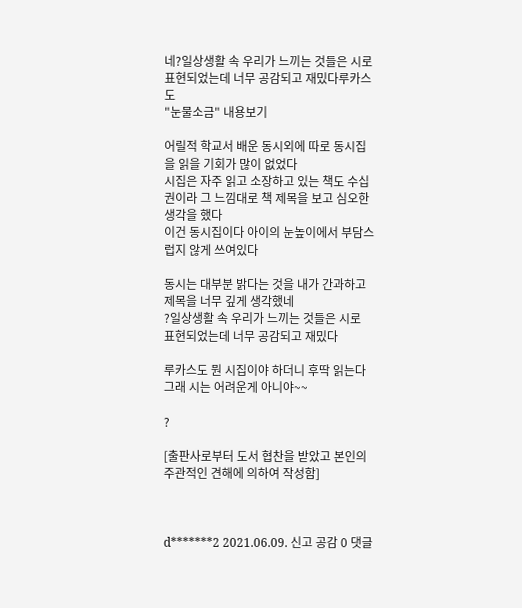네?일상생활 속 우리가 느끼는 것들은 시로 표현되었는데 너무 공감되고 재밌다루카스도
"눈물소금" 내용보기

어릴적 학교서 배운 동시외에 따로 동시집을 읽을 기회가 많이 없었다
시집은 자주 읽고 소장하고 있는 책도 수십권이라 그 느낌대로 책 제목을 보고 심오한 생각을 했다
이건 동시집이다 아이의 눈높이에서 부담스럽지 않게 쓰여있다

동시는 대부분 밝다는 것을 내가 간과하고 제목을 너무 깊게 생각했네
?일상생활 속 우리가 느끼는 것들은 시로 표현되었는데 너무 공감되고 재밌다

루카스도 뭔 시집이야 하더니 후딱 읽는다
그래 시는 어려운게 아니야~~

?

[출판사로부터 도서 협찬을 받았고 본인의 주관적인 견해에 의하여 작성함]



d*******2 2021.06.09. 신고 공감 0 댓글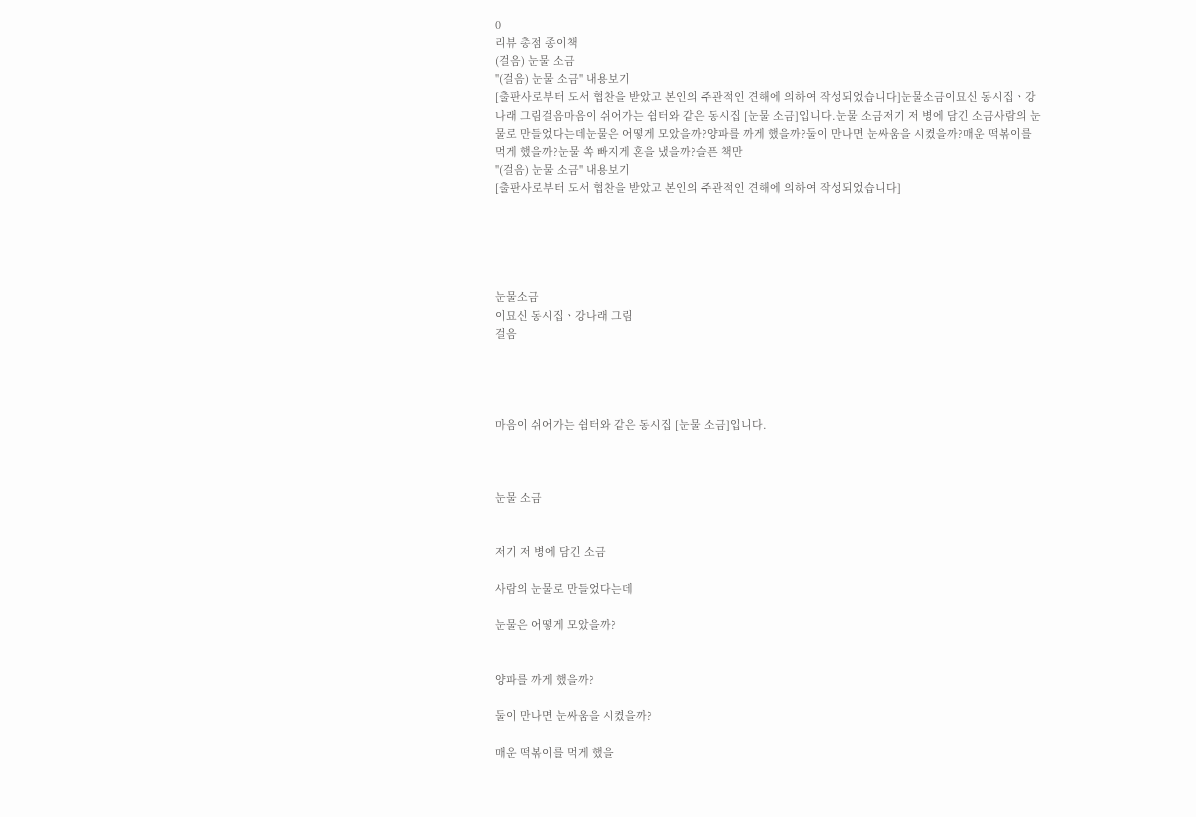0
리뷰 총점 종이책
(걸음) 눈물 소금
"(걸음) 눈물 소금" 내용보기
[출판사로부터 도서 협찬을 받았고 본인의 주관적인 견해에 의하여 작성되었습니다]눈물소금이묘신 동시집ㆍ강나래 그림걸음마음이 쉬어가는 쉼터와 같은 동시집 [눈물 소금]입니다.눈물 소금저기 저 병에 담긴 소금사람의 눈물로 만들었다는데눈물은 어떻게 모았을까?양파를 까게 했을까?둘이 만나면 눈싸움을 시켰을까?매운 떡볶이를 먹게 했을까?눈물 쏙 빠지게 혼을 냈을까?슬픈 책만
"(걸음) 눈물 소금" 내용보기
[출판사로부터 도서 협찬을 받았고 본인의 주관적인 견해에 의하여 작성되었습니다]





눈물소금
이묘신 동시집ㆍ강나래 그림
걸음




마음이 쉬어가는 쉼터와 같은 동시집 [눈물 소금]입니다.



눈물 소금


저기 저 병에 담긴 소금

사람의 눈물로 만들었다는데

눈물은 어떻게 모았을까?


양파를 까게 했을까?

둘이 만나면 눈싸움을 시켰을까?

매운 떡볶이를 먹게 했을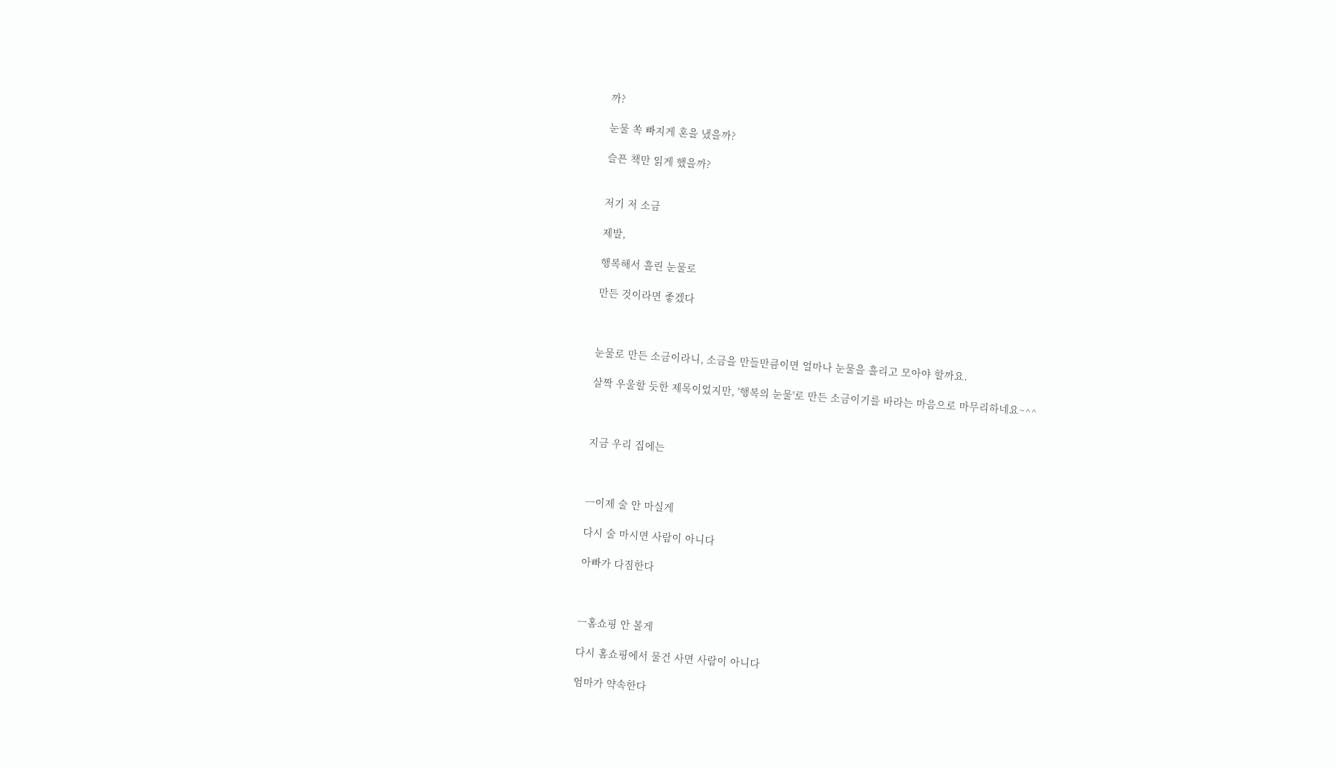까?

눈물 쏙 빠지게 혼을 냈을까?

슬픈 책만 읽게 했을까?


저기 저 소금

제발,

행복해서 흘린 눈물로

만든 것이라면 좋겠다



눈물로 만든 소금이라니, 소금을 만들만큼이면 얼마나 눈물을 흘리고 모아야 할까요.

살짝 우울할 듯한 제목이었지만, '행복의 눈물'로 만든 소금이기를 바라는 마음으로 마무리하네요~^^



지금 우리 집에는



ㅡ이제 술 안 마실게

다시 술 마시면 사람이 아니다

아빠가 다짐한다



ㅡ홈쇼핑 안 볼게

다시 홈쇼핑에서 물건 사면 사람이 아니다

엄마가 약속한다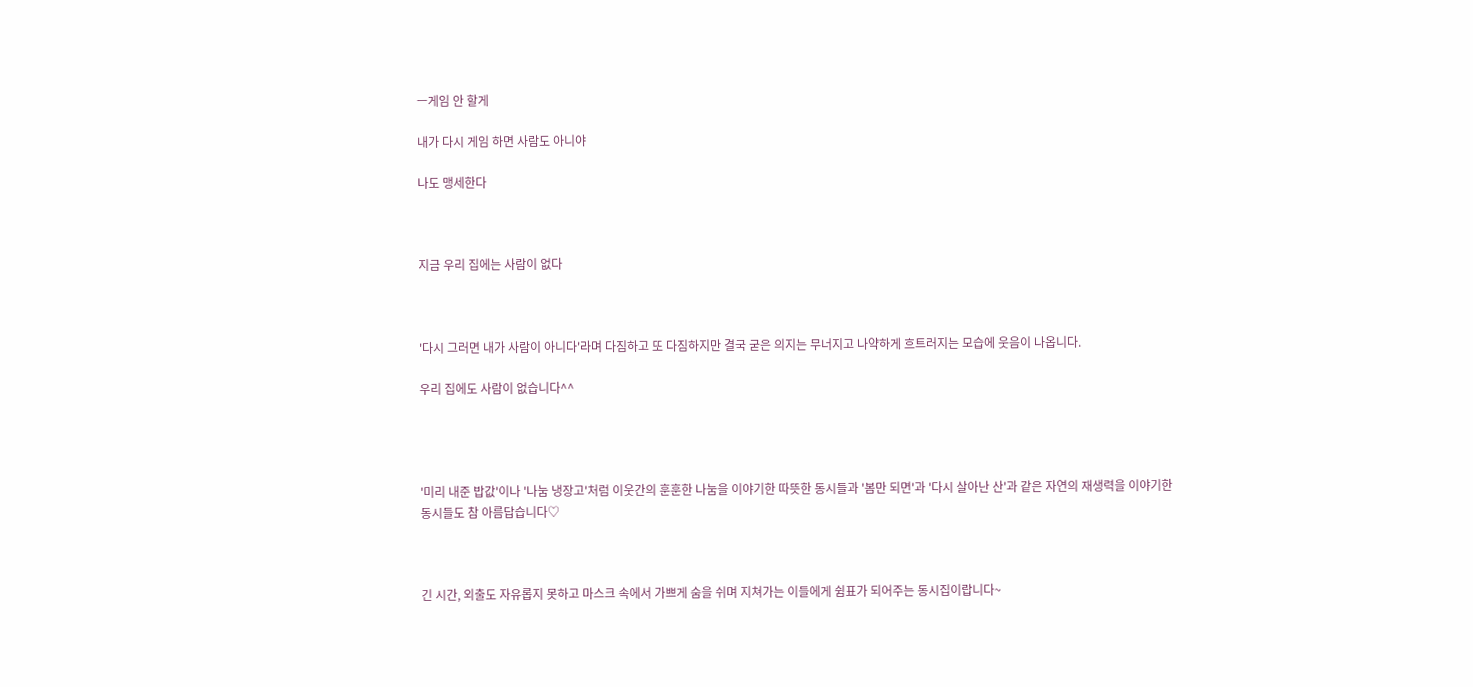ㅡ게임 안 할게

내가 다시 게임 하면 사람도 아니야

나도 맹세한다



지금 우리 집에는 사람이 없다



'다시 그러면 내가 사람이 아니다'라며 다짐하고 또 다짐하지만 결국 굳은 의지는 무너지고 나약하게 흐트러지는 모습에 웃음이 나옵니다.

우리 집에도 사람이 없습니다^^




'미리 내준 밥값'이나 '나눔 냉장고'처럼 이웃간의 훈훈한 나눔을 이야기한 따뜻한 동시들과 '봄만 되면'과 '다시 살아난 산'과 같은 자연의 재생력을 이야기한 동시들도 참 아름답습니다♡



긴 시간, 외출도 자유롭지 못하고 마스크 속에서 가쁘게 숨을 쉬며 지쳐가는 이들에게 쉼표가 되어주는 동시집이랍니다~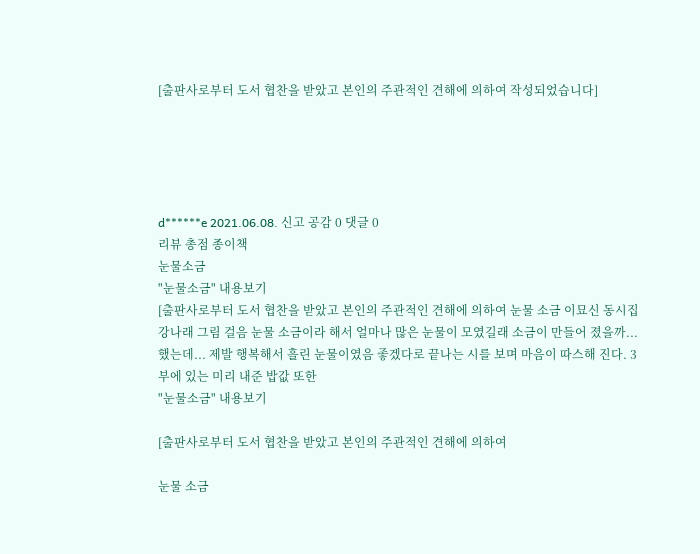[출판사로부터 도서 협찬을 받았고 본인의 주관적인 견해에 의하여 작성되었습니다]





d******e 2021.06.08. 신고 공감 0 댓글 0
리뷰 총점 종이책
눈물소금
"눈물소금" 내용보기
[출판사로부터 도서 협찬을 받았고 본인의 주관적인 견해에 의하여 눈물 소금 이묘신 동시집 강나래 그림 걸음 눈물 소금이라 해서 얼마나 많은 눈물이 모였길래 소금이 만들어 졌을까...했는데... 제발 행복해서 흘린 눈물이였음 좋겠다로 끝나는 시를 보며 마음이 따스해 진다. 3부에 있는 미리 내준 밥값 또한
"눈물소금" 내용보기

[출판사로부터 도서 협찬을 받았고 본인의 주관적인 견해에 의하여

눈물 소금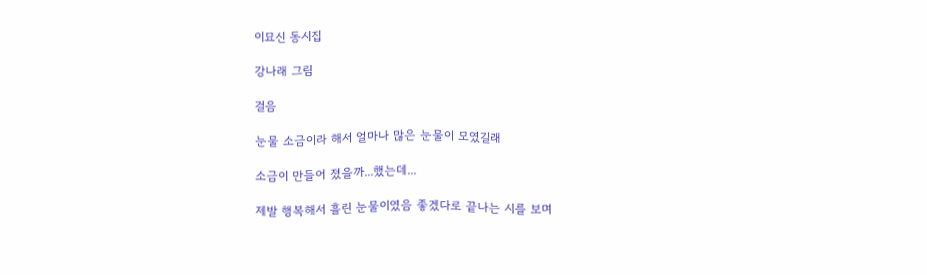이묘신 동시집

강나래 그림

걸음

눈물 소금이라 해서 얼마나 많은 눈물이 모였길래

소금이 만들어 졌을까...했는데...

제발 행복해서 흘린 눈물이였음 좋겠다로 끝나는 시를 보며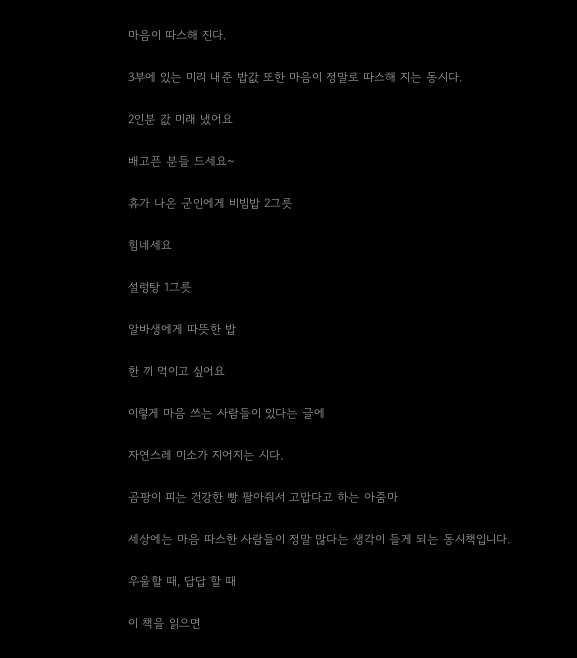마음이 따스해 진다.

3부에 있는 미리 내준 밥값 또한 마음이 정말로 따스해 지는 동시다.

2인분 값 미래 냈어요

배고픈 분들 드세요~

휴가 나온 군인에게 비빔밥 2그릇

힘네세요

설렁탕 1그릇

알바생에게 따뜻한 밥

한 끼 먹이고 싶어요

이렇게 마음 쓰는 사람들이 있다는 글에

자연스레 미소가 지어지는 시다.

곰팡이 피는 건강한 빵 팔아줘서 고맙다고 하는 아줌마

세상에는 마음 따스한 사람들이 정말 많다는 생각이 들게 되는 동시책입니다.

우울할 때, 답답 할 때

이 책을 읽으면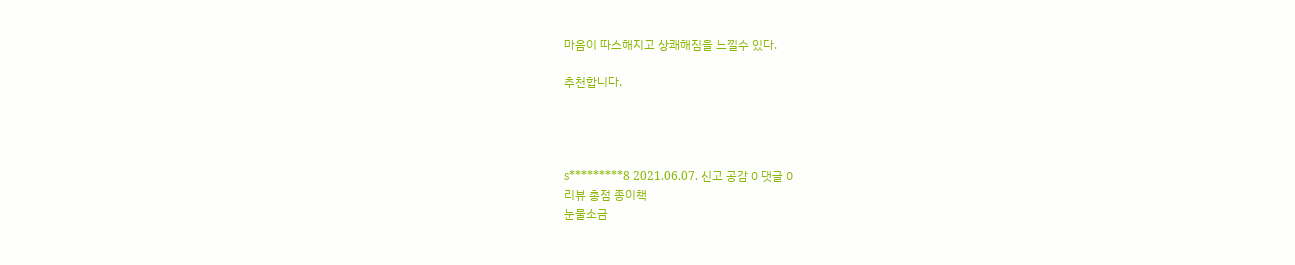마음이 따스해지고 상쾌해짐을 느낄수 있다.

추천합니다.




s*********8 2021.06.07. 신고 공감 0 댓글 0
리뷰 총점 종이책
눈물소금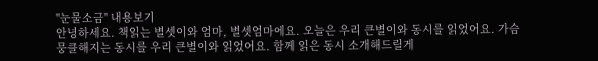"눈물소금" 내용보기
안녕하세요. 책읽는 별셋이와 엄마, 별셋엄마에요. 오늘은 우리 큰별이와 동시를 읽었어요. 가슴뭉클해지는 동시를 우리 큰별이와 읽었어요. 함께 읽은 동시 소개해드릴게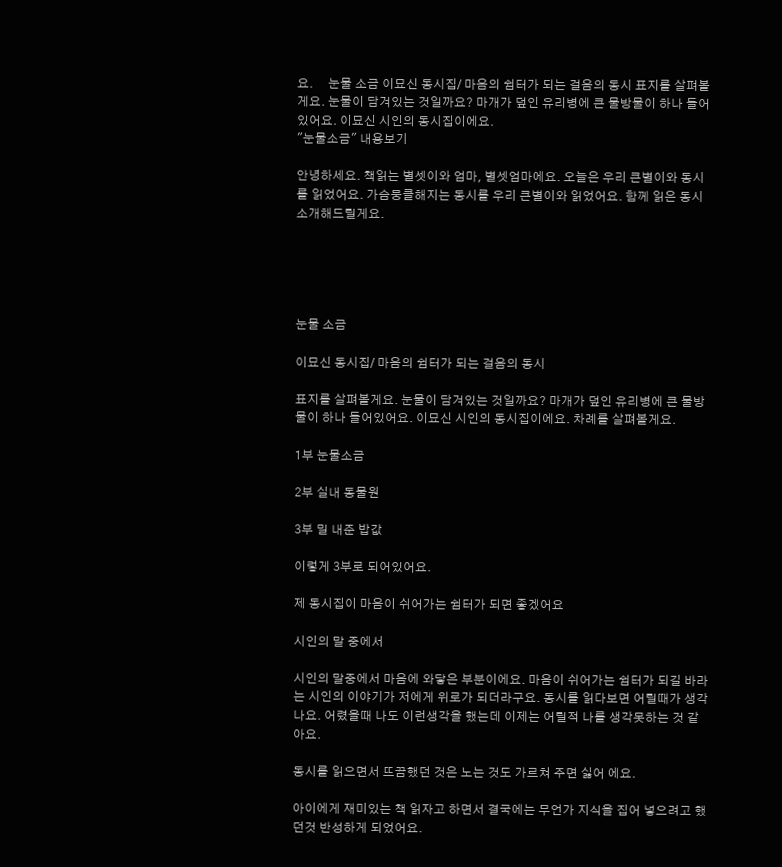요.     눈물 소금 이묘신 동시집/ 마음의 쉼터가 되는 걸음의 동시 표지를 살펴볼게요. 눈물이 담겨있는 것일까요? 마개가 덮인 유리병에 큰 물방물이 하나 들어있어요. 이묘신 시인의 동시집이에요.
"눈물소금" 내용보기

안녕하세요. 책읽는 별셋이와 엄마, 별셋엄마에요. 오늘은 우리 큰별이와 동시를 읽었어요. 가슴뭉클해지는 동시를 우리 큰별이와 읽었어요. 함께 읽은 동시 소개해드릴게요.





눈물 소금

이묘신 동시집/ 마음의 쉼터가 되는 걸음의 동시

표지를 살펴볼게요. 눈물이 담겨있는 것일까요? 마개가 덮인 유리병에 큰 물방물이 하나 들어있어요. 이묘신 시인의 동시집이에요. 차례를 살펴볼게요.

1부 눈물소금

2부 실내 동물원

3부 밀 내준 밥값

이렇게 3부로 되어있어요.

제 동시집이 마음이 쉬어가는 쉼터가 되면 좋겠어요

시인의 말 중에서

시인의 말중에서 마음에 와닿은 부분이에요. 마음이 쉬어가는 쉼터가 되길 바라는 시인의 이야기가 저에게 위로가 되더라구요. 동시를 읽다보면 어릴때가 생각나요. 어렸을때 나도 이런생각을 했는데 이제는 어릴적 나를 생각못하는 것 같아요.

동시를 읽으면서 뜨끔했던 것은 노는 것도 가르쳐 주면 싫어 에요.

아이에게 재미있는 책 읽자고 하면서 결국에는 무언가 지식을 집어 넣으려고 했던것 반성하게 되었어요.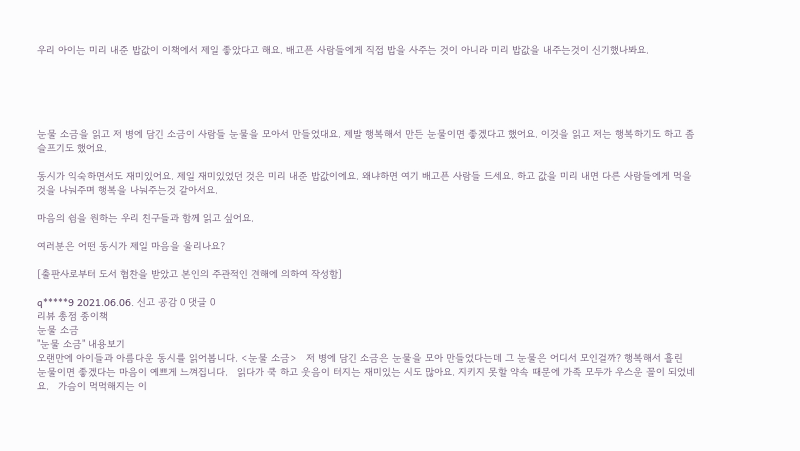우리 아이는 미리 내준 밥값이 이책에서 제일 좋았다고 해요. 배고픈 사람들에게 직접 밥을 사주는 것이 아니라 미리 밥값을 내주는것이 신기했나봐요.





눈물 소금을 읽고 저 병에 담긴 소금이 사람들 눈물을 모아서 만들었대요. 제발 행복해서 만든 눈물이면 좋겠다고 했어요. 이것을 읽고 저는 행복하기도 하고 좀 슬프기도 했어요.

동시가 익숙하면서도 재미있어요. 제일 재미있었던 것은 미리 내준 밥값이에요. 왜냐하면 여기 배고픈 사람들 드세요. 하고 값을 미리 내면 다른 사람들에게 먹을것을 나눠주며 행복을 나눠주는것 같아서요.

마음의 쉼을 원하는 우리 친구들과 함께 읽고 싶어요.

여러분은 어떤 동시가 제일 마음을 울리나요?

[출판사로부터 도서 협찬을 받았고 본인의 주관적인 견해에 의하여 작성함]

q*****9 2021.06.06. 신고 공감 0 댓글 0
리뷰 총점 종이책
눈물 소금
"눈물 소금" 내용보기
오랜만에 아이들과 아름다운 동시를 읽어봅니다. <눈물 소금>   저 병에 담긴 소금은 눈물을 모아 만들었다는데 그 눈물은 어디서 모인걸까? 행복해서 흘린 눈물이면 좋겠다는 마음이 예쁘게 느껴집니다.   읽다가 쿡 하고 웃음이 터지는 재미있는 시도 많아요. 지키지 못할 약속 때문에 가족 모두가 우스운 꼴이 되었네요.   가슴이 먹먹해지는 이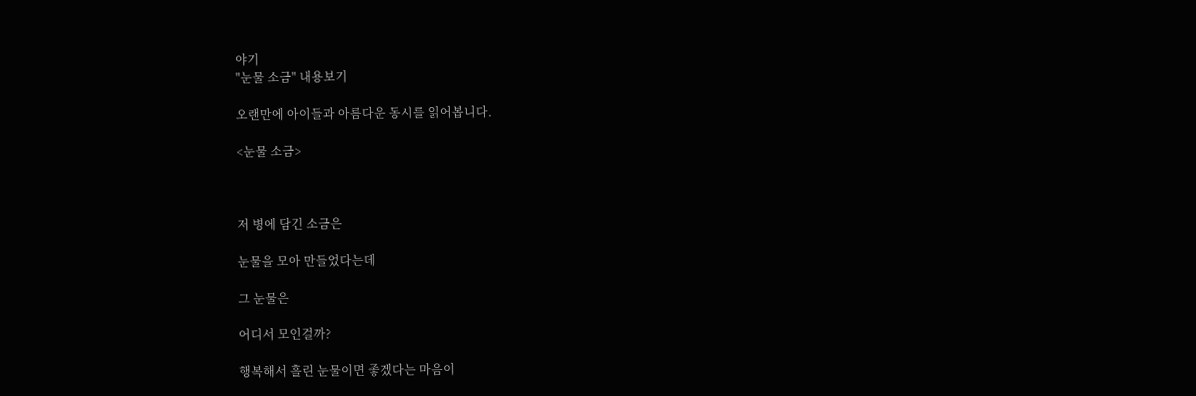야기
"눈물 소금" 내용보기

오랜만에 아이들과 아름다운 동시를 읽어봅니다.

<눈물 소금>



저 병에 담긴 소금은

눈물을 모아 만들었다는데

그 눈물은

어디서 모인걸까?

행복해서 흘린 눈물이면 좋겠다는 마음이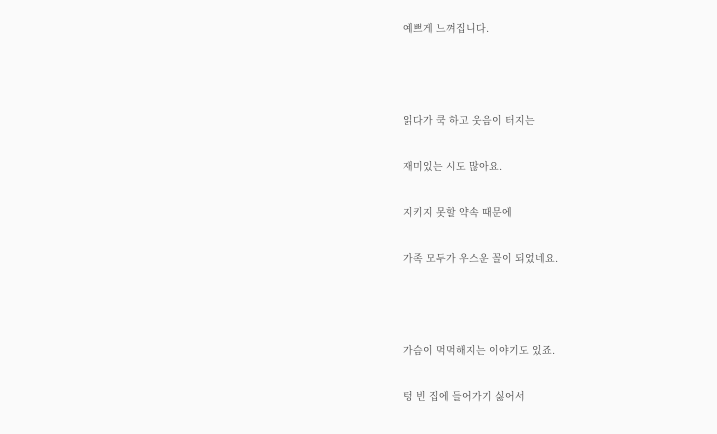예쁘게 느껴집니다.



읽다가 쿡 하고 웃음이 터지는

재미있는 시도 많아요.

지키지 못할 약속 때문에

가족 모두가 우스운 꼴이 되었네요.



가슴이 먹먹해지는 이야기도 있죠.

텅 빈 집에 들어가기 싫어서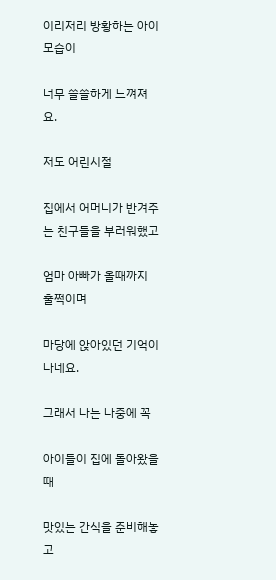이리저리 방황하는 아이 모습이

너무 쓸쓸하게 느껴져요.

저도 어린시절

집에서 어머니가 반겨주는 친구들을 부러워했고

엄마 아빠가 올때까지 훌쩍이며

마당에 앉아있던 기억이 나네요.

그래서 나는 나중에 꼭

아이들이 집에 돌아왔을때

맛있는 간식을 준비해놓고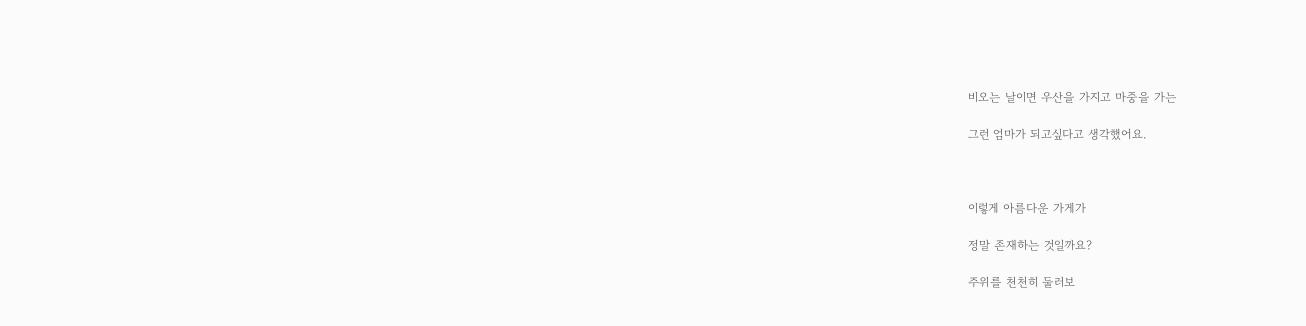비오는 날이면 우산을 가지고 마중을 가는

그런 엄마가 되고싶다고 생각했어요.



이렇게 아름다운 가게가

정말 존재하는 것일까요?

주위를 천천히 둘러보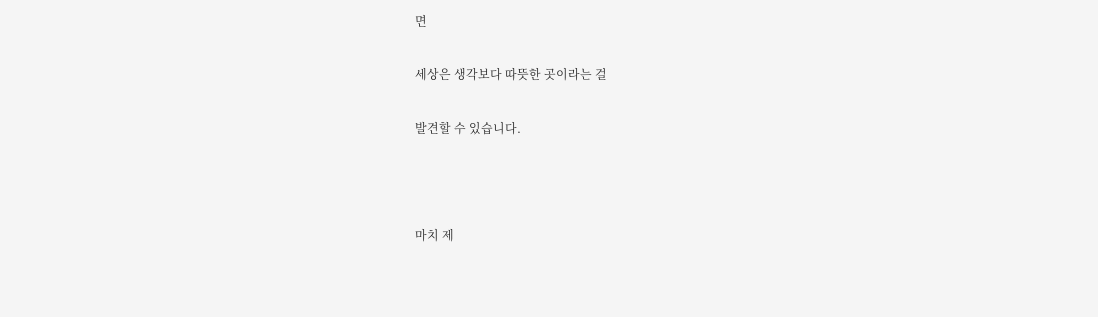면

세상은 생각보다 따뜻한 곳이라는 걸

발견할 수 있습니다.



마치 제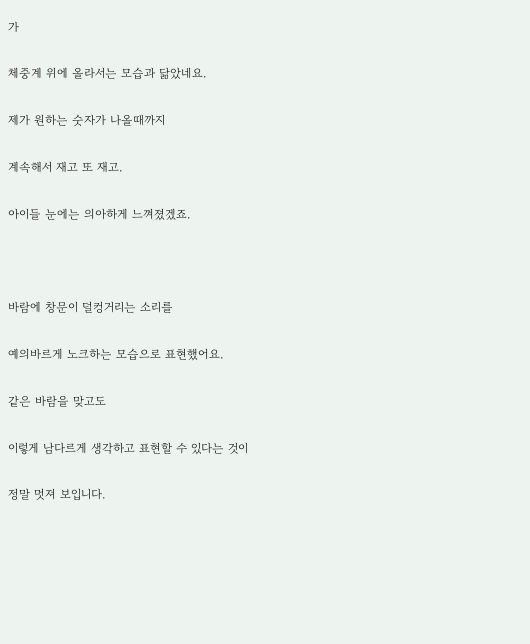가

체중계 위에 올라서는 모습과 닮았네요.

제가 원하는 숫자가 나올때까지

계속해서 재고 또 재고.

아이들 눈에는 의아하게 느껴졌겠죠.



바람에 창문이 덜컹거리는 소리를

예의바르게 노크하는 모습으로 표현했어요.

같은 바람을 맞고도

이렇게 남다르게 생각하고 표현할 수 있다는 것이

정말 멋져 보입니다.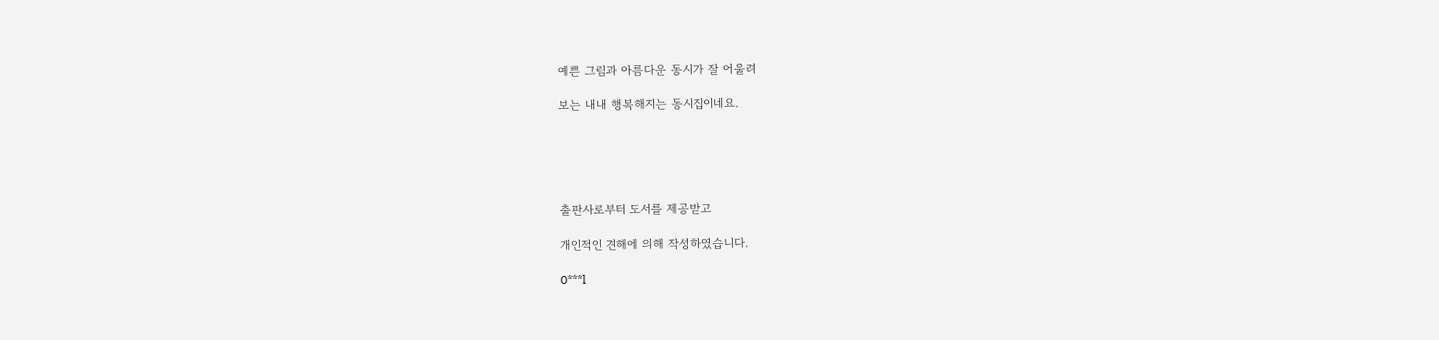예쁜 그림과 아름다운 동시가 잘 어울려

보는 내내 행복해지는 동시집이네요.





출판사로부터 도서를 제공받고

개인적인 견해에 의해 작성하였습니다.

0***l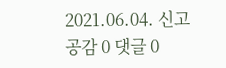2021.06.04. 신고 공감 0 댓글 0